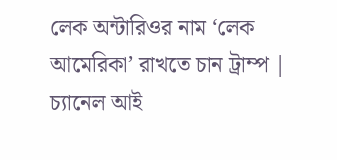লেক অন্টারিওর নাম ‘লেক আমেরিকা’ রাখতে চান ট্রাম্প | চ্যানেল আই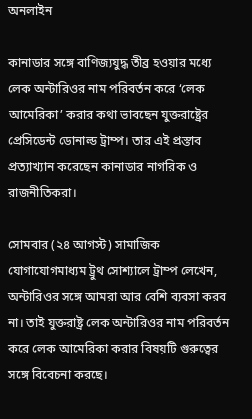অনলাইন

কানাডার সঙ্গে বাণিজ্যযুদ্ধ তীব্র হওয়ার মধ্যে লেক অন্টারিওর নাম পরিবর্তন করে ‘লেক আমেরিকা’ করার কথা ভাবছেন যুক্তরাষ্ট্রের প্রেসিডেন্ট ডোনাল্ড ট্রাম্প। তার এই প্রস্তাব প্রত্যাখ্যান করেছেন কানাডার নাগরিক ও রাজনীতিকরা।

সোমবার (২৪ আগস্ট) সামাজিক যোগাযোগমাধ্যম ট্রুথ সোশ্যালে ট্রাম্প লেখেন, অন্টারিওর সঙ্গে আমরা আর বেশি ব্যবসা করব না। তাই যুক্তরাষ্ট্র লেক অন্টারিওর নাম পরিবর্তন করে লেক আমেরিকা করার বিষয়টি গুরুত্বের সঙ্গে বিবেচনা করছে।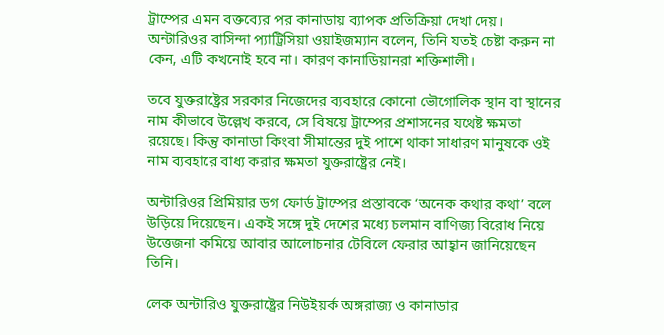ট্রাম্পের এমন বক্তব্যের পর কানাডায় ব্যাপক প্রতিক্রিয়া দেখা দেয়। অন্টারিওর বাসিন্দা প্যাট্রিসিয়া ওয়াইজম্যান বলেন, তিনি যতই চেষ্টা করুন না কেন, এটি কখনোই হবে না। কারণ কানাডিয়ানরা শক্তিশালী।

তবে যুক্তরাষ্ট্রের সরকার নিজেদের ব্যবহারে কোনো ভৌগোলিক স্থান বা স্থানের নাম কীভাবে উল্লেখ করবে, সে বিষয়ে ট্রাম্পের প্রশাসনের যথেষ্ট ক্ষমতা রয়েছে। কিন্তু কানাডা কিংবা সীমান্তের দুই পাশে থাকা সাধারণ মানুষকে ওই নাম ব্যবহারে বাধ্য করার ক্ষমতা যুক্তরাষ্ট্রের নেই।

অন্টারিওর প্রিমিয়ার ডগ ফোর্ড ট্রাম্পের প্রস্তাবকে ‘অনেক কথার কথা’ বলে উড়িয়ে দিয়েছেন। একই সঙ্গে দুই দেশের মধ্যে চলমান বাণিজ্য বিরোধ নিয়ে উত্তেজনা কমিয়ে আবার আলোচনার টেবিলে ফেরার আহ্বান জানিয়েছেন তিনি।

লেক অন্টারিও যুক্তরাষ্ট্রের নিউইয়র্ক অঙ্গরাজ্য ও কানাডার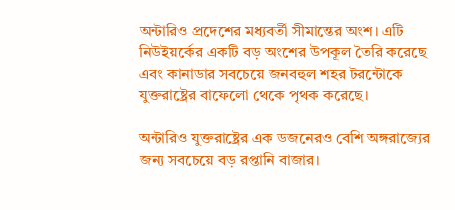অন্টারিও প্রদেশের মধ্যবর্তী সীমান্তের অংশ। এটি নিউইয়র্কের একটি বড় অংশের উপকূল তৈরি করেছে এবং কানাডার সবচেয়ে জনবহুল শহর টরন্টোকে যুক্তরাষ্ট্রের বাফেলো থেকে পৃথক করেছে।

অন্টারিও যুক্তরাষ্ট্রের এক ডজনেরও বেশি অঙ্গরাজ্যের জন্য সবচেয়ে বড় রপ্তানি বাজার।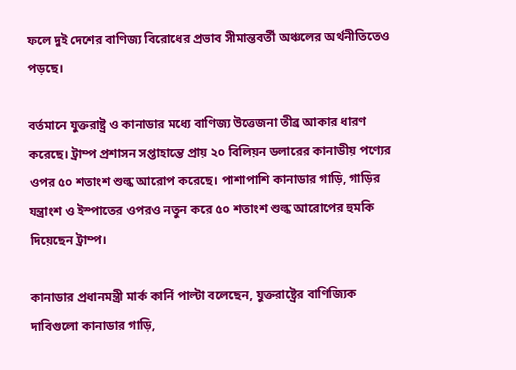ফলে দুই দেশের বাণিজ্য বিরোধের প্রভাব সীমান্তবর্তী অঞ্চলের অর্থনীতিতেও পড়ছে।

বর্তমানে যুক্তরাষ্ট্র ও কানাডার মধ্যে বাণিজ্য উত্তেজনা তীব্র আকার ধারণ করেছে। ট্রাম্প প্রশাসন সপ্তাহান্তে প্রায় ২০ বিলিয়ন ডলারের কানাডীয় পণ্যের ওপর ৫০ শতাংশ শুল্ক আরোপ করেছে। পাশাপাশি কানাডার গাড়ি, গাড়ির যন্ত্রাংশ ও ইস্পাতের ওপরও নতুন করে ৫০ শতাংশ শুল্ক আরোপের হুমকি দিয়েছেন ট্রাম্প।

কানাডার প্রধানমন্ত্রী মার্ক কার্নি পাল্টা বলেছেন, যুক্তরাষ্ট্রের বাণিজ্যিক দাবিগুলো কানাডার গাড়ি,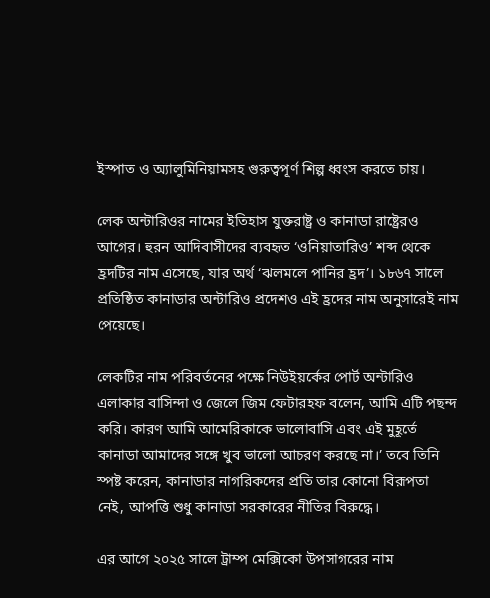ইস্পাত ও অ্যালুমিনিয়ামসহ গুরুত্বপূর্ণ শিল্প ধ্বংস করতে চায়।

লেক অন্টারিওর নামের ইতিহাস যুক্তরাষ্ট্র ও কানাডা রাষ্ট্রেরও আগের। হুরন আদিবাসীদের ব্যবহৃত ‘ওনিয়াতারিও’ শব্দ থেকে হ্রদটির নাম এসেছে, যার অর্থ ‘ঝলমলে পানির হ্রদ’। ১৮৬৭ সালে প্রতিষ্ঠিত কানাডার অন্টারিও প্রদেশও এই হ্রদের নাম অনুসারেই নাম পেয়েছে।

লেকটির নাম পরিবর্তনের পক্ষে নিউইয়র্কের পোর্ট অন্টারিও এলাকার বাসিন্দা ও জেলে জিম ফেটারহফ বলেন, আমি এটি পছন্দ করি। কারণ আমি আমেরিকাকে ভালোবাসি এবং এই মুহূর্তে কানাডা আমাদের সঙ্গে খুব ভালো আচরণ করছে না।’ তবে তিনি স্পষ্ট করেন, কানাডার নাগরিকদের প্রতি তার কোনো বিরূপতা নেই, আপত্তি শুধু কানাডা সরকারের নীতির বিরুদ্ধে।

এর আগে ২০২৫ সালে ট্রাম্প মেক্সিকো উপসাগরের নাম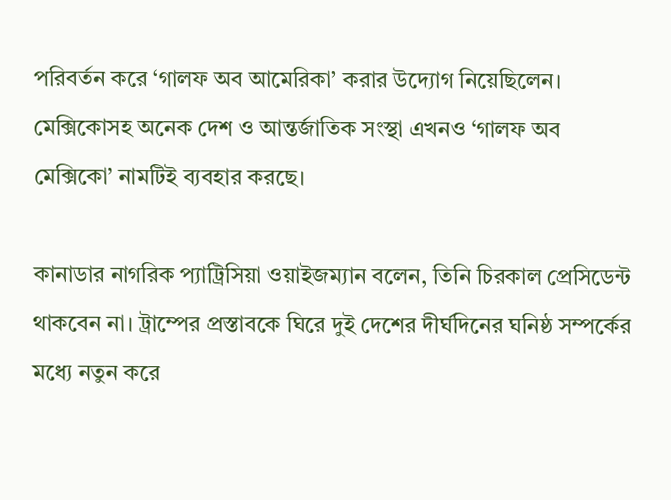পরিবর্তন করে ‘গালফ অব আমেরিকা’ করার উদ্যোগ নিয়েছিলেন। মেক্সিকোসহ অনেক দেশ ও আন্তর্জাতিক সংস্থা এখনও ‘গালফ অব মেক্সিকো’ নামটিই ব্যবহার করছে।

কানাডার নাগরিক প্যাট্রিসিয়া ওয়াইজম্যান বলেন, তিনি চিরকাল প্রেসিডেন্ট থাকবেন না। ট্রাম্পের প্রস্তাবকে ঘিরে দুই দেশের দীর্ঘদিনের ঘনিষ্ঠ সম্পর্কের মধ্যে নতুন করে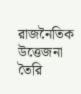রাজনৈতিক উত্তেজনা তৈরি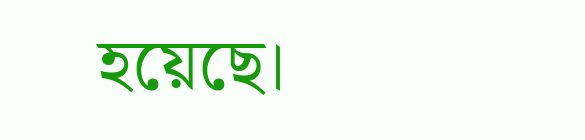হয়েছে।